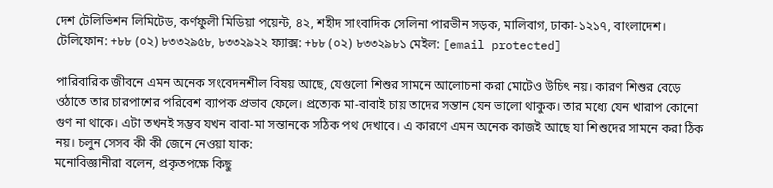দেশ টেলিভিশন লিমিটেড, কর্ণফুলী মিডিয়া পয়েন্ট, ৪২, শহীদ সাংবাদিক সেলিনা পারভীন সড়ক, মালিবাগ, ঢাকা-১২১৭, বাংলাদেশ।
টেলিফোন: +৮৮ (০২) ৮৩৩২৯৫৮, ৮৩৩২৯২২ ফ্যাক্স: +৮৮ (০২) ৮৩৩২৯৮১ মেইল: [email protected]

পারিবারিক জীবনে এমন অনেক সংবেদনশীল বিষয় আছে, যেগুলো শিশুর সামনে আলোচনা করা মোটেও উচিৎ নয়। কারণ শিশুর বেড়ে ওঠাতে তার চারপাশের পরিবেশ ব্যাপক প্রভাব ফেলে। প্রত্যেক মা-বাবাই চায় তাদের সন্তান যেন ভালো থাকুক। তার মধ্যে যেন খারাপ কোনো গুণ না থাকে। এটা তখনই সম্ভব যখন বাবা-মা সন্তানকে সঠিক পথ দেখাবে। এ কারণে এমন অনেক কাজই আছে যা শিশুদের সামনে করা ঠিক নয়। চলুন সেসব কী কী জেনে নেওয়া যাক:
মনোবিজ্ঞানীরা বলেন, প্রকৃতপক্ষে কিছু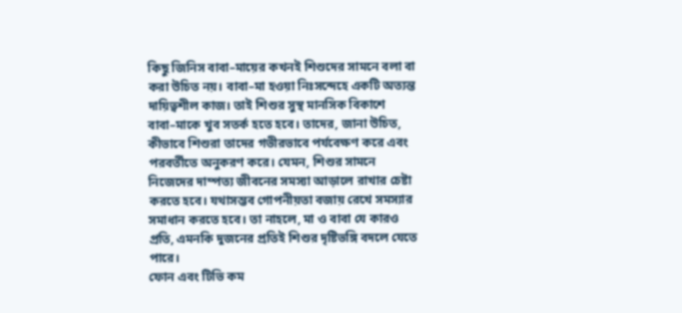কিছু জিনিস বাবা–মায়ের কখনই শিশুদের সামনে বলা বা করা উচিত নয়। বাবা–মা হওয়া নিঃসন্দেহে একটি অত্যন্ত দায়িত্বশীল কাজ। তাই শিশুর সুস্থ মানসিক বিকাশে বাবা–মাকে খুব সতর্ক হতে হবে। তাদের, জানা উচিত, কীভাবে শিশুরা তাদের গভীরভাবে পর্যবেক্ষণ করে এবং পরবর্তীতে অনুকরণ করে। যেমন, শিশুর সামনে নিজেদের দাম্পত্য জীবনের সমস্যা আড়ালে রাখার চেষ্টা করতে হবে। যথাসম্ভব গোপনীয়তা বজায় রেখে সমস্যার সমাধান করতে হবে। তা নাহলে, মা ও বাবা যে কারও প্রতি, এমনকি দুজনের প্রতিই শিশুর দৃষ্টিভঙ্গি বদলে যেতে পারে।
ফোন এবং টিভি কম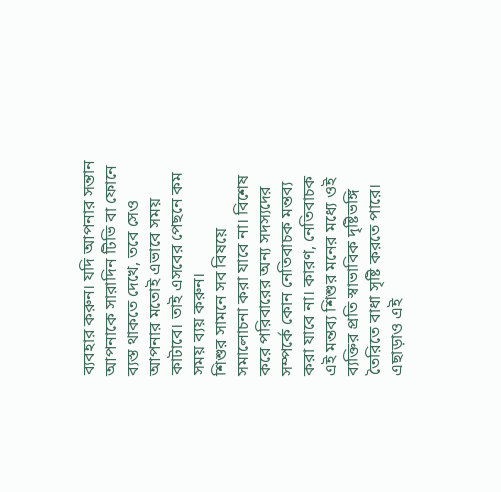ব্যবহার করুন। যদি আপনার সন্তান আপনাকে সারাদিন টিভি বা ফোনে ব্যস্ত থাকতে দেখে, তবে সেও আপনার মতোই এভাবে সময় কাটাবে। তাই এসবের পেছনে কম সময় ব্যয় করুন।
শিশুর সামনে সব বিষয়ে সমালোচনা করা যাবে না। বিশেষ করে পরিবারের অন্য সদস্যদের সম্পর্কে কোন নেতিবাচক মন্তব্য করা যাবে না। কারণ, নেতিবাচক এই মন্তব্য শিশুর মনের মধ্যে ওই ব্যক্তির প্রতি স্বাভাবিক দৃষ্টিভঙ্গি তৈরিতে বাধা সৃষ্টি করতে পারে। এছাড়াও এই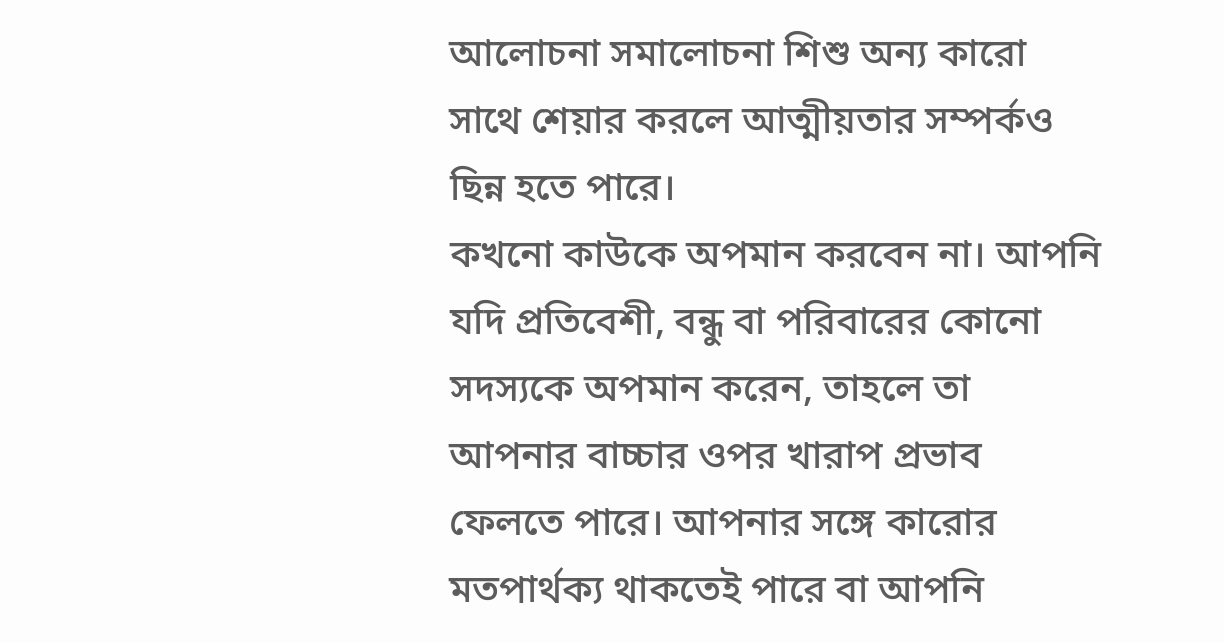আলোচনা সমালোচনা শিশু অন্য কারো সাথে শেয়ার করলে আত্মীয়তার সম্পর্কও ছিন্ন হতে পারে।
কখনো কাউকে অপমান করবেন না। আপনি যদি প্রতিবেশী, বন্ধু বা পরিবারের কোনো সদস্যকে অপমান করেন, তাহলে তা আপনার বাচ্চার ওপর খারাপ প্রভাব ফেলতে পারে। আপনার সঙ্গে কারোর মতপার্থক্য থাকতেই পারে বা আপনি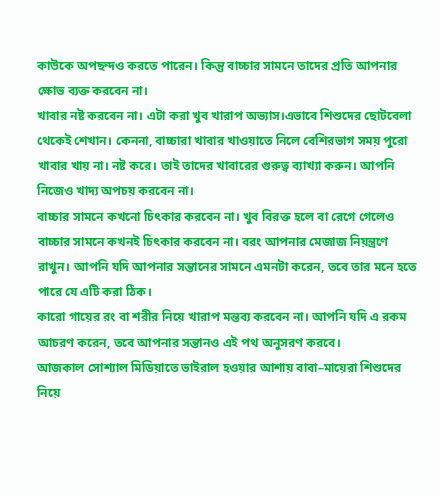কাউকে অপছন্দও করতে পারেন। কিন্তু বাচ্চার সামনে তাদের প্রতি আপনার ক্ষোভ ব্যক্ত করবেন না।
খাবার নষ্ট করবেন না। এটা করা খুব খারাপ অভ্যাস।এভাবে শিশুদের ছোটবেলা থেকেই শেখান। কেননা, বাচ্চারা খাবার খাওয়াতে নিলে বেশিরভাগ সময় পুরো খাবার খায় না। নষ্ট করে। তাই তাদের খাবারের গুরুত্ব ব্যাখ্যা করুন। আপনি নিজেও খাদ্য অপচয় করবেন না।
বাচ্চার সামনে কখনো চিৎকার করবেন না। খুব বিরক্ত হলে বা রেগে গেলেও বাচ্চার সামনে কখনই চিৎকার করবেন না। বরং আপনার মেজাজ নিয়ন্ত্রণে রাখুন। আপনি যদি আপনার সন্তানের সামনে এমনটা করেন, তবে তার মনে হতে পারে যে এটি করা ঠিক।
কারো গায়ের রং বা শরীর নিয়ে খারাপ মন্তব্য করবেন না। আপনি যদি এ রকম আচরণ করেন, তবে আপনার সন্তানও এই পথ অনুসরণ করবে।
আজকাল সোশ্যাল মিডিয়াতে ভাইরাল হওয়ার আশায় বাবা–মায়েরা শিশুদের নিয়ে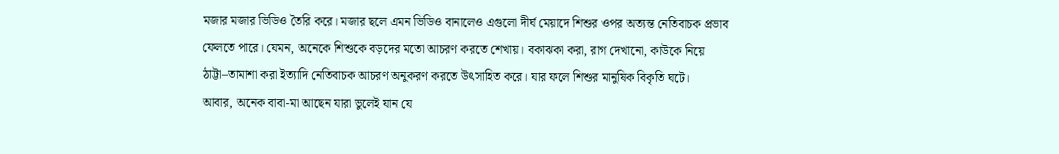মজার মজার ভিডিও তৈরি করে। মজার ছলে এমন ভিডিও বানালেও এগুলো দীর্ঘ মেয়াদে শিশুর ওপর অত্যন্ত নেতিবাচক প্রভাব ফেলতে পারে। যেমন, অনেকে শিশুকে বড়দের মতো আচরণ করতে শেখায়। বকাঝকা করা, রাগ দেখানো, কাউকে নিয়ে ঠাট্টা–তামাশা করা ইত্যাদি নেতিবাচক আচরণ অনুকরণ করতে উৎসাহিত করে। যার ফলে শিশুর মানুষিক বিকৃতি ঘটে।
আবার, অনেক বাবা-মা আছেন যারা ভুলেই যান যে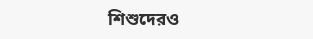শিশুদেরও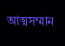আত্মসম্মান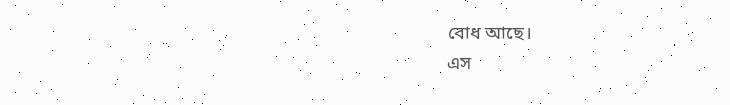বোধ আছে।
এস